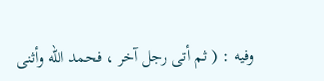وفيه : ( ثم أتى رجل آخر ، فحمد الله وأثنى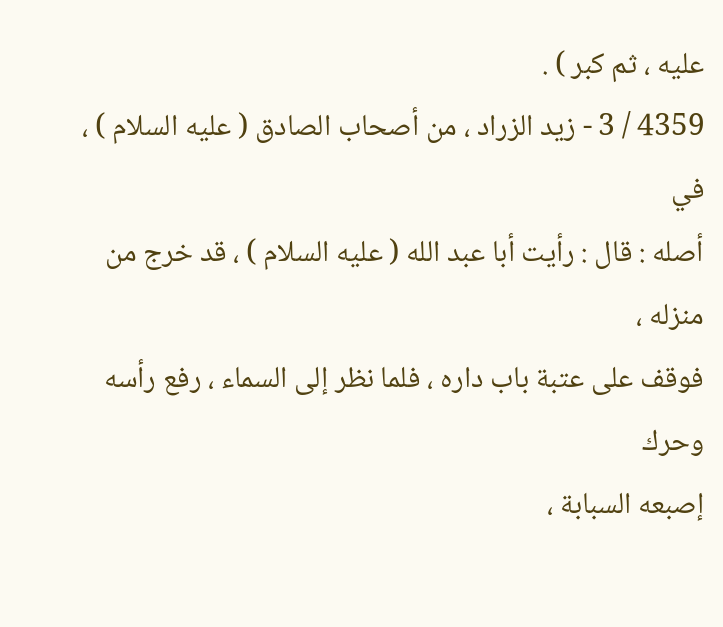عليه ، ثم كبر ) .
4359 / 3 - زيد الزراد ، من أصحاب الصادق ( عليه السلام ) ، في
أصله : قال : رأيت أبا عبد الله ( عليه السلام ) ، قد خرج من منزله ،
فوقف على عتبة باب داره ، فلما نظر إلى السماء ، رفع رأسه وحرك
إصبعه السبابة ،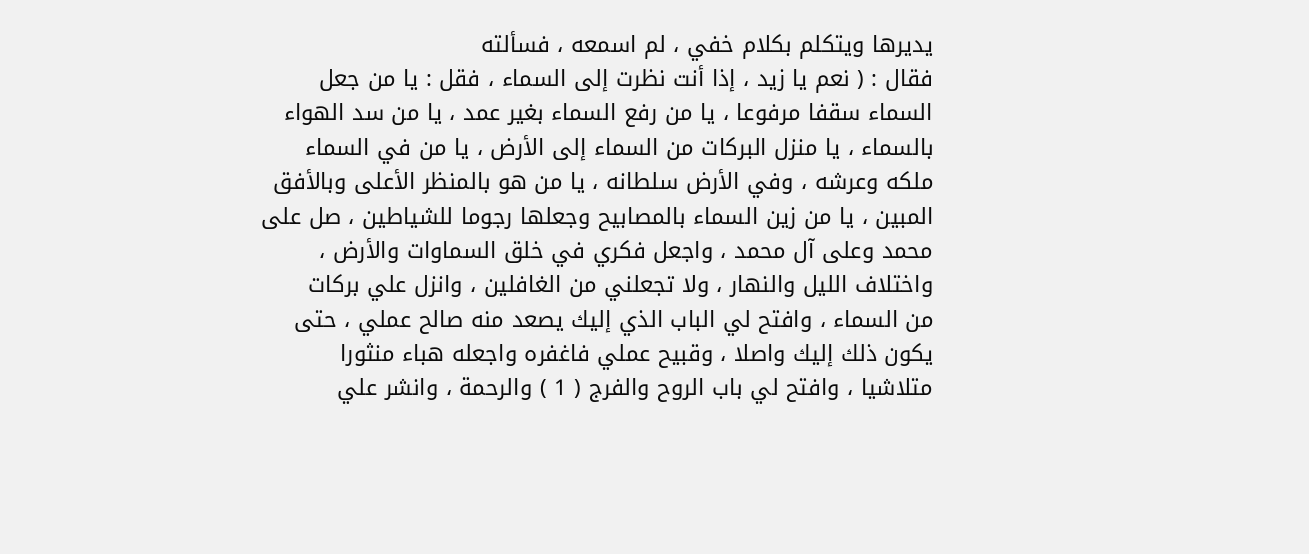يديرها ويتكلم بكلام خفي ، لم اسمعه ، فسألته
فقال : ( نعم يا زيد ، إذا أنت نظرت إلى السماء ، فقل : يا من جعل
السماء سقفا مرفوعا ، يا من رفع السماء بغير عمد ، يا من سد الهواء
بالسماء ، يا منزل البركات من السماء إلى الأرض ، يا من في السماء
ملكه وعرشه ، وفي الأرض سلطانه ، يا من هو بالمنظر الأعلى وبالأفق
المبين ، يا من زين السماء بالمصابيح وجعلها رجوما للشياطين ، صل على
محمد وعلى آل محمد ، واجعل فكري في خلق السماوات والأرض ،
واختلاف الليل والنهار ، ولا تجعلني من الغافلين ، وانزل علي بركات
من السماء ، وافتح لي الباب الذي إليك يصعد منه صالح عملي ، حتى
يكون ذلك إليك واصلا ، وقبيح عملي فاغفره واجعله هباء منثورا
متلاشيا ، وافتح لي باب الروح والفرج ( 1 ) والرحمة ، وانشر علي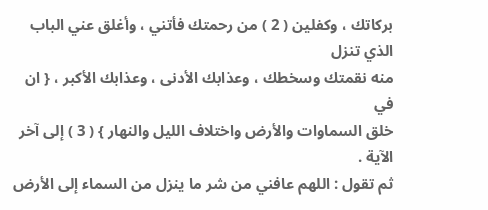بركاتك ، وكفلين ( 2 ) من رحمتك فأتني ، وأغلق عني الباب الذي تنزل
منه نقمتك وسخطك ، وعذابك الأدنى ، وعذابك الأكبر ، { ان في
خلق السماوات والأرض واختلاف الليل والنهار } ( 3 ) إلى آخر الآية .
ثم تقول : اللهم عافني من شر ما ينزل من السماء إلى الأرض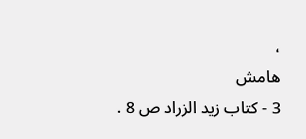،
هامش
3 - كتاب زيد الزراد ص 8 .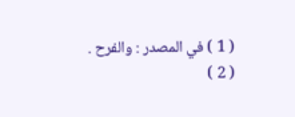( 1 ) في المصدر : والفرح .
( 2 )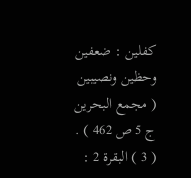كفلين : ضعفين وحظين ونصيبين ( مجمع البحرين ج 5 ص 462 ) .
( 3 ) البقرة 2 :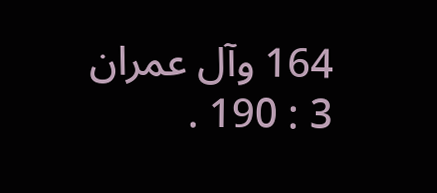164 وآل عمران 3 : 190 .